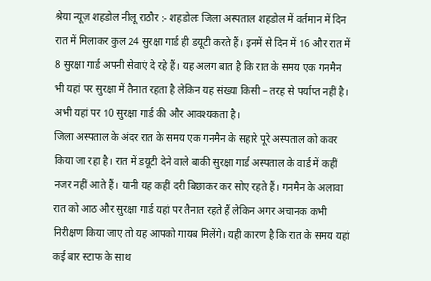श्रेया न्यूज़ शहडोल नीलू राठौर :- शहडोलः जिला अस्पताल शहडोल में वर्तमान में दिन रात में मिलाकर कुल 24 सुरक्षा गार्ड ही डयूटी करते हैं। इनमें से दिन में 16 और रात में 8 सुरक्षा गार्ड अपनी सेवाएं दे रहे हैं। यह अलग बात है कि रात के समय एक गनमैन भी यहां पर सुरक्षा में तैनात रहता है लेकिन यह संख्या किसी – तरह से पर्याप्त नहीं है। अभी यहां पर 10 सुरक्षा गार्ड की और आवश्यकता है।
जिला अस्पताल के अंदर रात के समय एक गनमैन के सहारे पूरे अस्पताल को कवर किया जा रहा है। रात में डयूटी देने वाले बाकी सुरक्षा गार्ड अस्पताल के वार्ड में कहीं नजर नहीं आते हैं। यानी यह कहीं दरी बिछाकर कर सोए रहते हैं। गनमैन के अलावा रात को आठ और सुरक्षा गार्ड यहां पर तैनात रहते हैं लेकिन अगर अचानक कभी निरीक्षण किया जाए तो यह आपको गायब मिलेंगे। यही कारण है कि रात के समय यहां कई बार स्टाफ के साथ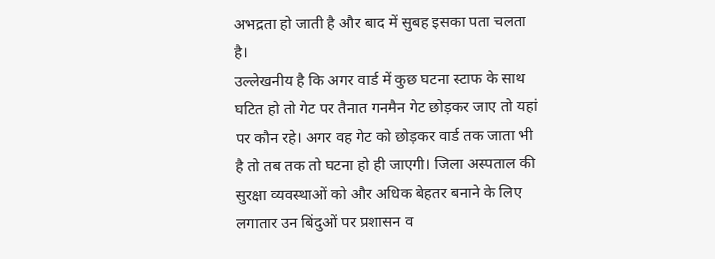अभद्रता हो जाती है और बाद में सुबह इसका पता चलता है।
उल्लेखनीय है कि अगर वार्ड में कुछ घटना स्टाफ के साथ घटित हो तो गेट पर तैनात गनमैन गेट छोड़कर जाए तो यहां पर कौन रहे। अगर वह गेट को छोड़कर वार्ड तक जाता भी है तो तब तक तो घटना हो ही जाएगी। जिला अस्पताल की सुरक्षा व्यवस्थाओं को और अधिक बेहतर बनाने के लिए लगातार उन बिंदुओं पर प्रशासन व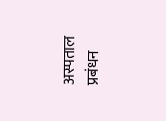अस्पताल प्रबंधन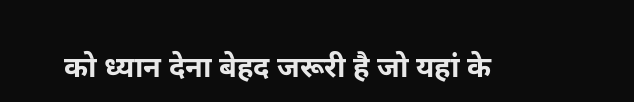को ध्यान देना बेहद जरूरी है जो यहां के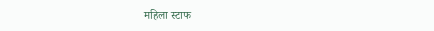महिला स्टाफ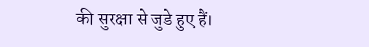की सुरक्षा से जुडे हुए हैं।